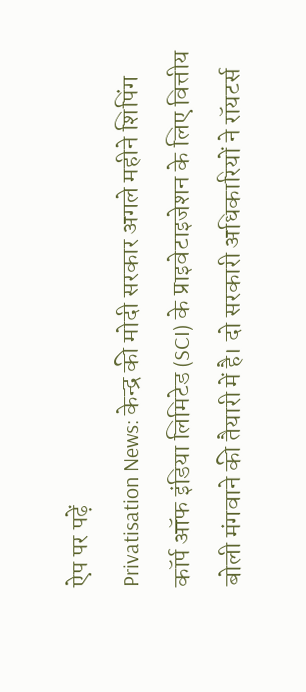ऐप पर पढ़ें
Privatisation News: केन्द्र की मोदी सरकार अगले महीने शिपिंग कॉर्प ऑफ इंडिया लिमिटेड (SCI) के प्राइवेटाइजेशन के लिए वित्तीय बोली मंगवाने की तैयारी में है। दो सरकारी अधिकारियों ने रॉयटर्स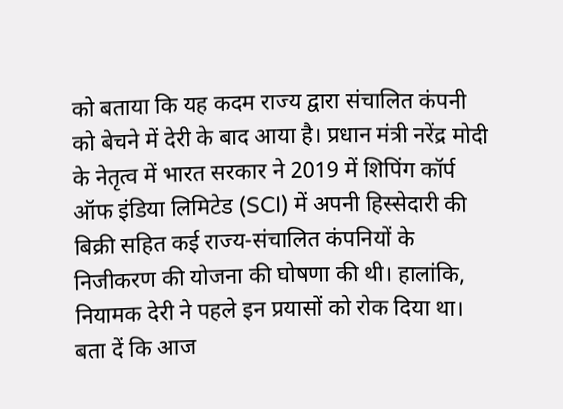को बताया कि यह कदम राज्य द्वारा संचालित कंपनी को बेचने में देरी के बाद आया है। प्रधान मंत्री नरेंद्र मोदी के नेतृत्व में भारत सरकार ने 2019 में शिपिंग कॉर्प ऑफ इंडिया लिमिटेड (SCI) में अपनी हिस्सेदारी की बिक्री सहित कई राज्य-संचालित कंपनियों के निजीकरण की योजना की घोषणा की थी। हालांकि, नियामक देरी ने पहले इन प्रयासों को रोक दिया था। बता दें कि आज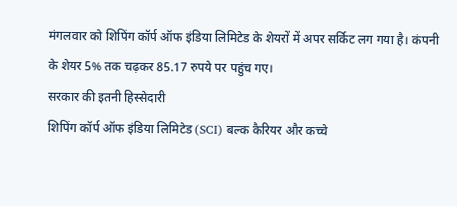मंगलवार को शिपिंग कॉर्प ऑफ इंडिया लिमिटेड के शेयरों में अपर सर्किट लग गया है। कंपनी के शेयर 5% तक चढ़कर 85.17 रुपये पर पहुंच गए।
सरकार की इतनी हिस्सेदारी
शिपिंग कॉर्प ऑफ इंडिया लिमिटेड (SCI) बल्क कैरियर और कच्चे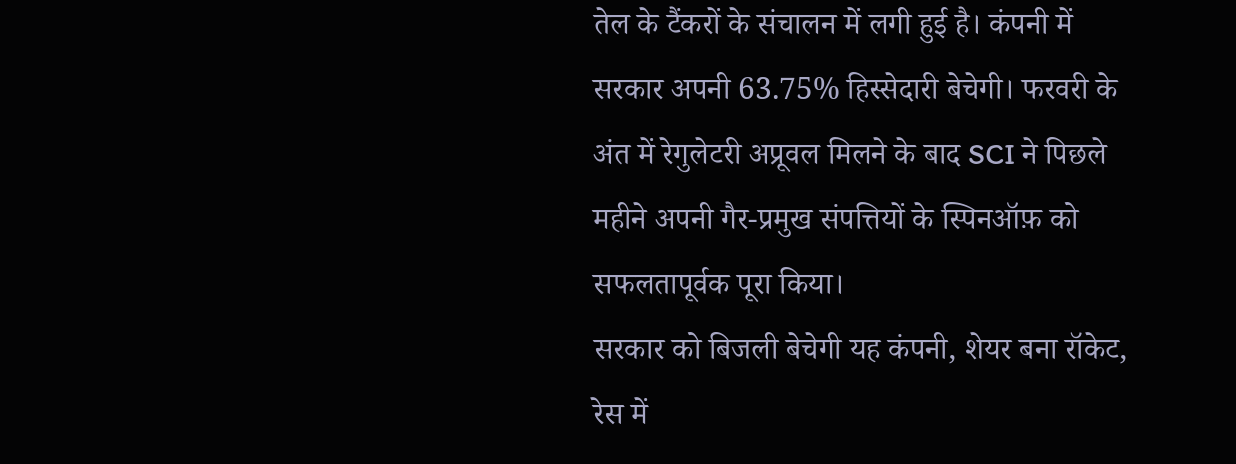तेल के टैंकरों के संचालन में लगी हुई है। कंपनी में सरकार अपनी 63.75% हिस्सेदारी बेचेगी। फरवरी के अंत में रेगुलेटरी अप्रूवल मिलने के बाद SCI ने पिछले महीने अपनी गैर-प्रमुख संपत्तियों के स्पिनऑफ़ को सफलतापूर्वक पूरा किया।
सरकार को बिजली बेचेगी यह कंपनी, शेयर बना रॉकेट, रेस में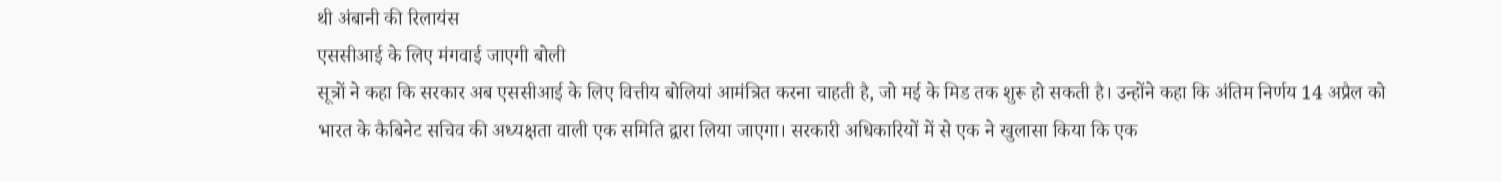थी अंबानी की रिलायंस
एससीआई के लिए मंगवाई जाएगी बोली
सूत्रों ने कहा कि सरकार अब एससीआई के लिए वित्तीय बोलियां आमंत्रित करना चाहती है, जो मई के मिड तक शुरू हो सकती है। उन्होंने कहा कि अंतिम निर्णय 14 अप्रैल को भारत के कैबिनेट सचिव की अध्यक्षता वाली एक समिति द्वारा लिया जाएगा। सरकारी अधिकारियों में से एक ने खुलासा किया कि एक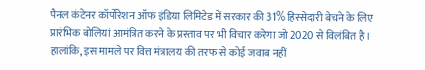पैनल कंटेनर कॉर्पोरेशन ऑफ इंडिया लिमिटेड में सरकार की 31% हिस्सेदारी बेचने के लिए प्रारंभिक बोलियां आमंत्रित करने के प्रस्ताव पर भी विचार करेगा जो 2020 से विलंबित है। हालांकि, इस मामले पर वित्त मंत्रालय की तरफ से कोई जवाब नहीं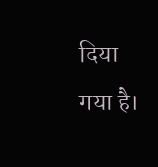दिया गया है।